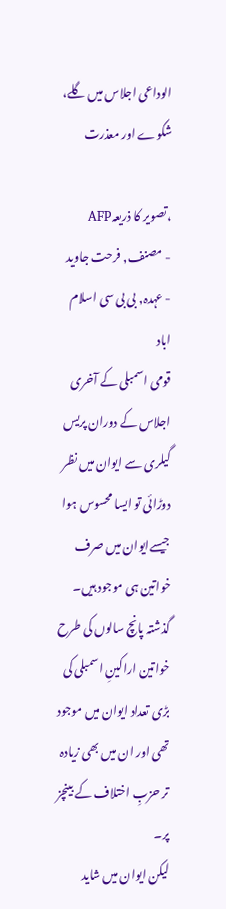الوداعی اجلاس میں گلے، شکوے اور معذرت

،تصویر کا ذریعہAFP
- مصنف, فرحت جاوید
- عہدہ, بی بی سی اسلام اباد
قومی اسمبلی کے آخری اجلاس کے دوران پریس گیلری سے ایوان میں نظر دوڑائی تو ایسا محسوس ہوا جیسےایوان میں صرف خواتین ہی موجود ہیں۔
گذشتہ پانچ سالوں کی طرح خواتین اراکینِ اسمبلی کی بڑی تعداد ایوان میں موجود تھی اور ان میں بھی زیادہ تر حزبِ اختلاف کے بینچز پر۔
لیکن ایوان میں شاید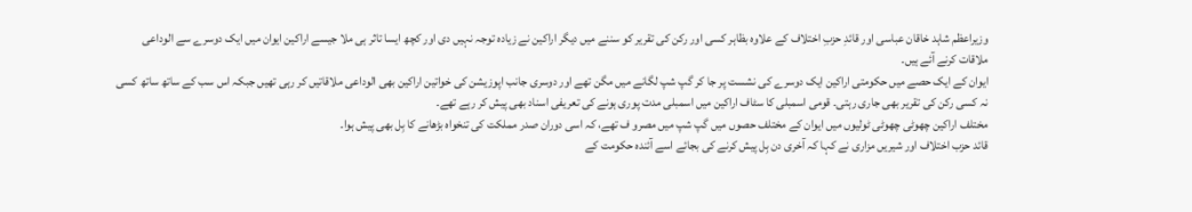وزیراعظم شاہد خاقان عباسی اور قائدِ حزبِ اختلاف کے علاوہ بظاہر کسی اور رکن کی تقریر کو سننے میں دیگر اراکین نے زیادہ توجہ نہیں دی اور کچھ ایسا تاثر ہی ملا جیسے اراکین ایوان میں ایک دوسرے سے الوداعی ملاقات کرنے آئے ہیں۔
ایوان کے ایک حصے میں حکومتی اراکین ایک دوسرے کی نشست پر جا کر گپ شپ لگانے میں مگن تھے اور دوسری جانب اپوزیشن کی خواتین اراکین بھی الوداعی ملاقاتیں کر رہی تھیں جبکہ اس سب کے ساتھ ساتھ کسی نہ کسی رکن کی تقریر بھی جاری رہتی۔ قومی اسمبلی کا سٹاف اراکین میں اسمبلی مدت پوری ہونے کی تعریفی اسناد بھی پیش کر رہے تھے۔
مختلف اراکین چھوٹی چھوٹی ٹولیوں میں ایوان کے مختلف حصوں میں گپ شپ میں مصرو ف تھے، کہ اسی دوران صدر مملکت کی تنخواہ بڑھانے کا بِل بھی پیش ہوا۔
قائد حزب اختلاف اور شیریں مزاری نے کہا کہ آخری دن بِل پیش کرنے کی بجائے اسے آئندہ حکومت کے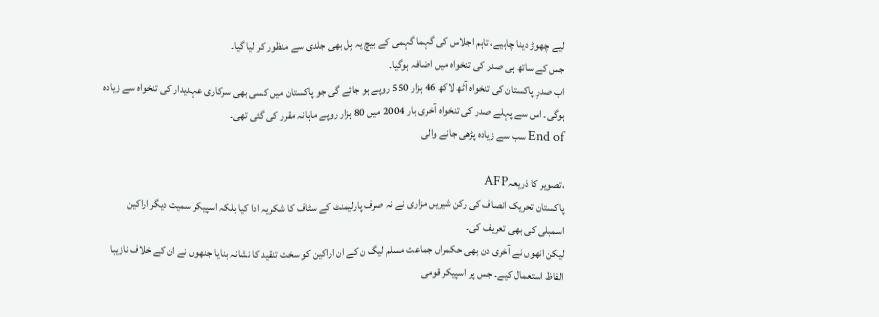لیے چھوڑ دینا چاہیے، تاہم اجلاس کی گہما گہمی کے بیچ یہ بِل بھی جلدی سے منظور کر لیا گیا۔
جس کے ساتھ ہی صدر کی تنخواہ میں اضافہ ہوگیا۔
اب صدرِ پاکستان کی تنخواہ آٹھ لاکھ 46 ہزار 550 روپے ہو جائے گی جو پاکستان میں کسی بھی سرکاری عہدیدار کی تنخواہ سے زیادہ ہوگی۔ اس سے پہلے صدر کی تنخواہ آخری بار 2004 میں 80 ہزار روپے ماہانہ مقرر کی گئی تھی۔
End of سب سے زیادہ پڑھی جانے والی

،تصویر کا ذریعہAFP
پاکستان تحریک انصاف کی رکن شیریں مزاری نے نہ صرف پارلیمنٹ کے سٹاف کا شکریہ ادا کیا بلکہ اسپیکر سمیت دیگر اراکین اسمبلی کی بھی تعریف کی۔
لیکن انھوں نے آخری دن بھی حکمراں جماعت مسلم لیگ ن کے ان اراکین کو سخت تنقید کا نشانہ بنایا جنھوں نے ان کے خلاف نازیبا الفاظ استعمال کیے۔ جس پر اسپیکر قومی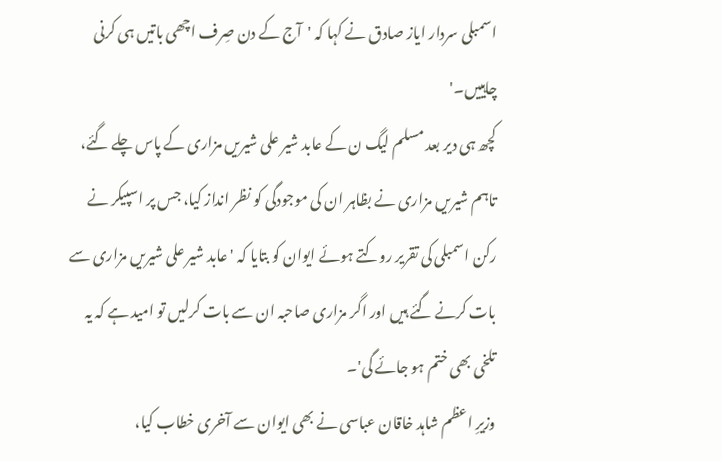اسمبلی سردار ایاز صادق نے کہا کہ 'آج کے دن صِرف اچھی باتیں ہی کرنی چاہییں۔'
کچھ ہی دیر بعد مسلم لیگ ن کے عابد شیر علی شیریں مزاری کے پاس چلے گئے، تاہم شیریں مزاری نے بظاہر ان کی موجودگی کو نظر انداز کیا، جس پر اسپیکر نے رکن اسمبلی کی تقریر روکتے ہوئے ایوان کو بتایا کہ 'عابد شیر علی شیریں مزاری سے بات کرنے گئے ہیں اور اگر مزاری صاحبہ ان سے بات کرلیں تو امید ہے کہ یہ تلخی بھی ختم ہو جائے گی'۔
وزیرِ اعظم شاہد خاقان عباسی نے بھی ایوان سے آخری خطاب کیا،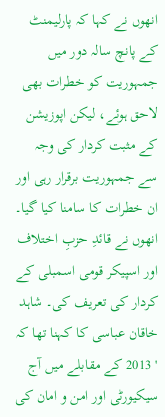انھوں نے کہا کہ پارلیمنٹ کے پانچ سالہ دور میں جمہوریت کو خطرات بھی لاحق ہوئے، لیکن اپوزیشن کے مثبت کردار کی وجہ سے جمہوریت برقرار رہی اور ان خطرات کا سامنا کیا گیا۔
انھوں نے قائدِ حزبِ اختلاف اور اسپیکر قومی اسمبلی کے کردار کی تعریف کی۔ شاہد خاقان عباسی کا کہنا تھا کہ ' 2013 کے مقابلے میں آج سیکیورٹی اور امن و امان کی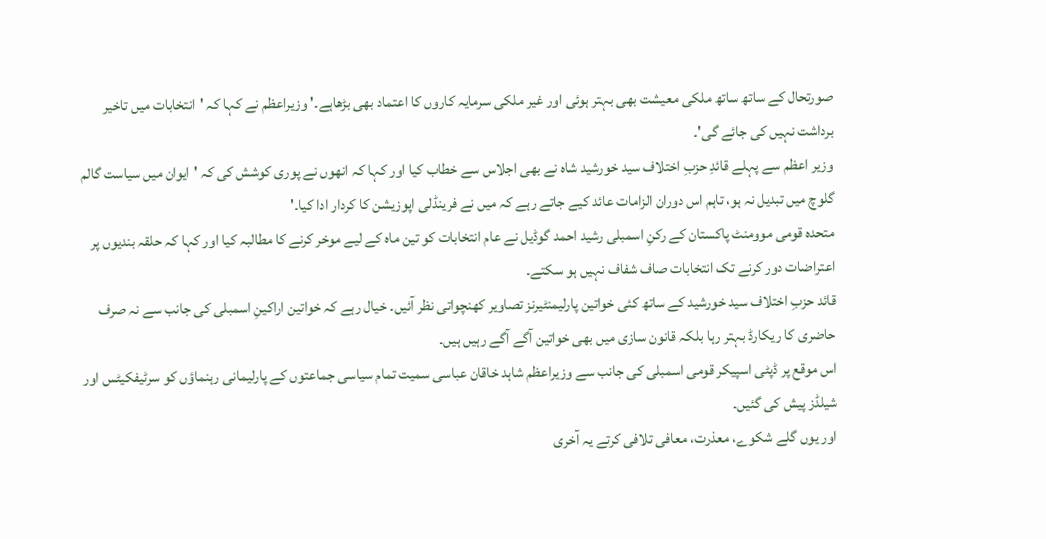صورتحال کے ساتھ ساتھ ملکی معیشت بھی بہتر ہوئی اور غیر ملکی سرمایہ کاروں کا اعتماد بھی بڑھاہے۔' وزیراعظم نے کہا کہ 'انتخابات میں تاخیر برداشت نہیں کی جائے گی'۔
وزیر اعظم سے پہلے قائدِ حزبِ اختلاف سید خورشید شاہ نے بھی اجلاس سے خطاب کیا اور کہا کہ انھوں نے پوری کوشش کی کہ 'ایوان میں سیاست گالم گلوچ میں تبدیل نہ ہو، تاہم اس دوران الزامات عائد کیے جاتے رہے کہ میں نے فرینڈلی اپوزیشن کا کردار ادا کیا۔'
متحدہ قومی موومنٹ پاکستان کے رکنِ اسمبلی رشید احمد گوڈیل نے عام انتخابات کو تین ماہ کے لیے موخر کرنے کا مطالبہ کیا اور کہا کہ حلقہ بندیوں پر اعتراضات دور کرنے تک انتخابات صاف شفاف نہیں ہو سکتے۔
قائد حزبِ اختلاف سید خورشید کے ساتھ کئی خواتین پارلیمنٹیرنز تصاویر کھنچواتی نظر آئیں۔ خیال رہے کہ خواتین اراکینِ اسمبلی کی جانب سے نہ صرف حاضری کا ریکارڈ بہتر رہا بلکہ قانون سازی میں بھی خواتین آگے آگے رہیں ہیں۔
اس موقع پر ڈپٹی اسپیکر قومی اسمبلی کی جانب سے وزیراعظم شاہد خاقان عباسی سمیت تمام سیاسی جماعتوں کے پارلیمانی رہنماؤں کو سرٹیفکیٹس اور شیلڈز پیش کی گئیں۔
اور یوں گلے شکوے، معذرت، معافی تلافی کرتے یہ آخری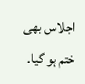اجلاس بھی ختم ہو گیا۔